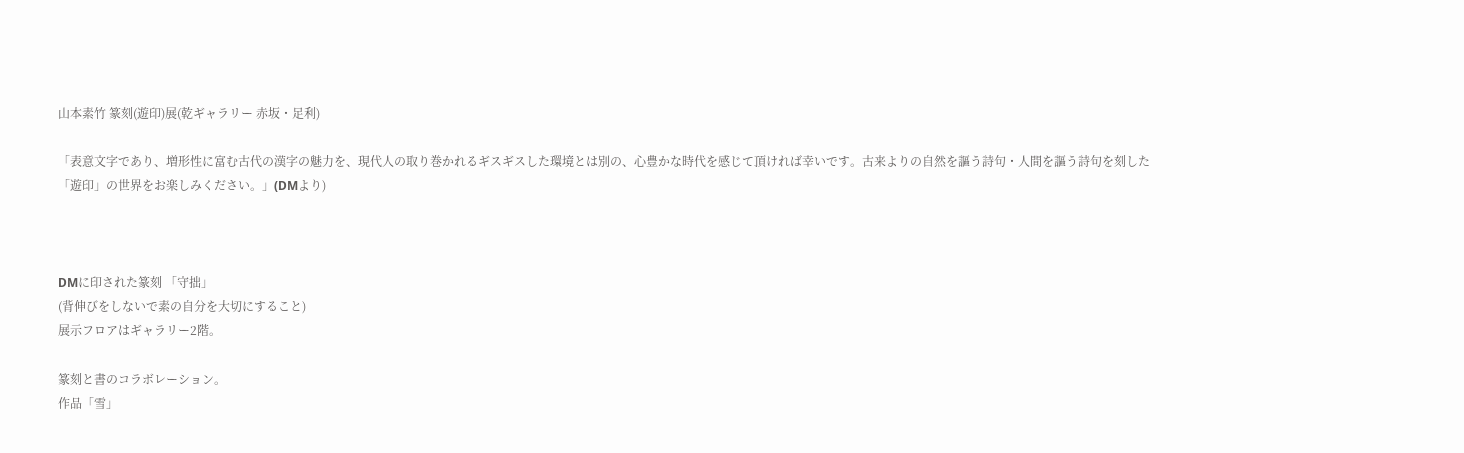山本素竹 篆刻(遊印)展(乾ギャラリー 赤坂・足利)

「表意文字であり、増形性に富む古代の漢字の魅力を、現代人の取り巻かれるギスギスした環境とは別の、心豊かな時代を感じて頂ければ幸いです。古来よりの自然を謳う詩句・人間を謳う詩句を刻した「遊印」の世界をお楽しみください。」(DMより)



DMに印された篆刻 「守拙」
(背伸びをしないで素の自分を大切にすること)
展示フロアはギャラリー2階。

篆刻と書のコラボレーション。
作品「雪」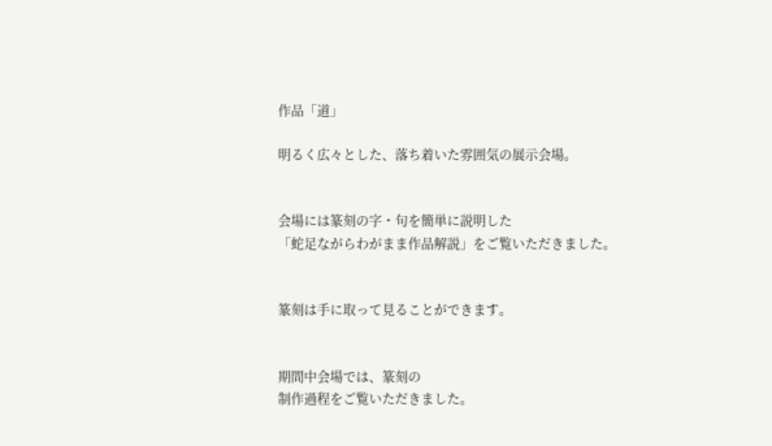作品「道」

明るく広々とした、落ち着いた雰囲気の展示会場。


会場には篆刻の字・句を簡単に説明した
「蛇足ながらわがまま作品解説」をご覧いただきました。


篆刻は手に取って見ることができます。


期間中会場では、篆刻の
制作過程をご覧いただきました。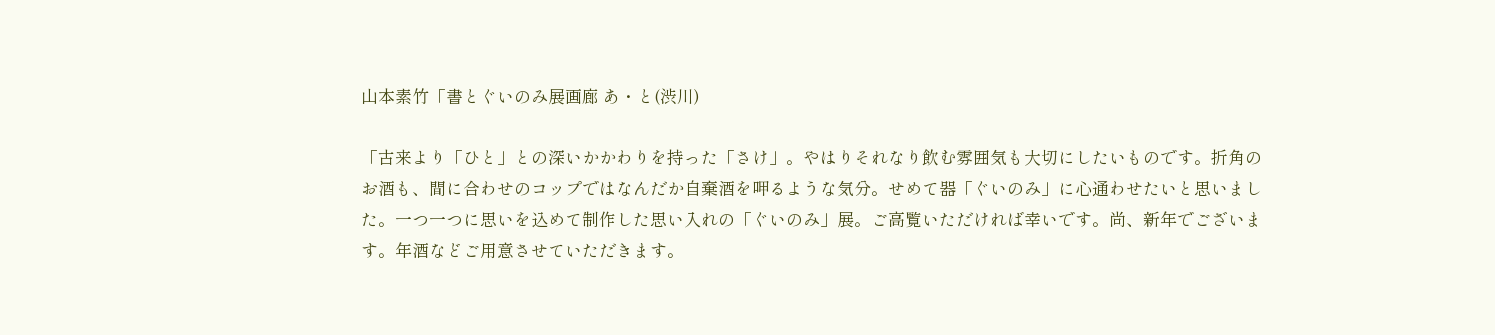山本素竹「書とぐいのみ展画廊 あ・と(渋川)

「古来より「ひと」との深いかかわりを持った「さけ」。やはりそれなり飲む雰囲気も大切にしたいものです。折角のお酒も、間に合わせのコップではなんだか自棄酒を呷るような気分。せめて器「ぐいのみ」に心通わせたいと思いました。一つ一つに思いを込めて制作した思い入れの「ぐいのみ」展。ご高覧いただければ幸いです。尚、新年でございます。年酒などご用意させていただきます。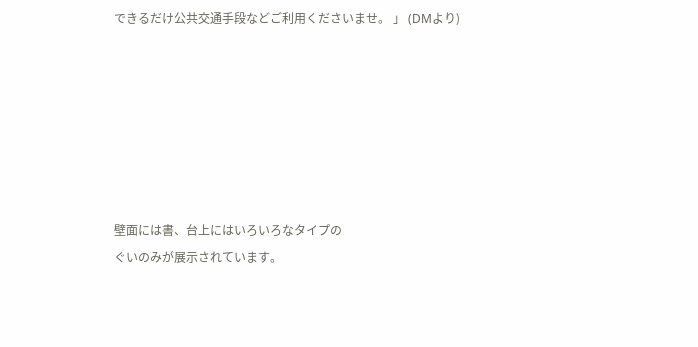できるだけ公共交通手段などご利用くださいませ。 」 (DMより)







壁面には書、台上にはいろいろなタイプの
ぐいのみが展示されています。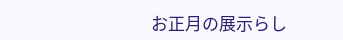お正月の展示らし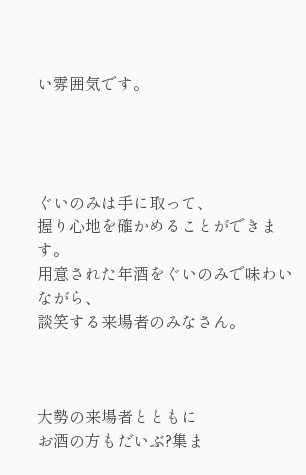い雰囲気です。




ぐいのみは手に取って、
握り心地を確かめることができます。
用意された年酒をぐいのみで味わいながら、
談笑する来場者のみなさん。



大勢の来場者とともに
お酒の方もだいぶ?集ま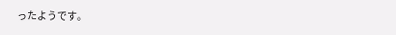ったようです。